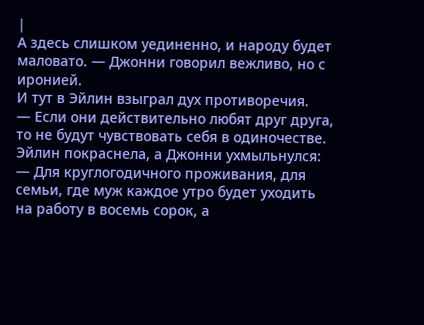|
А здесь слишком уединенно, и народу будет маловато. — Джонни говорил вежливо, но с иронией.
И тут в Эйлин взыграл дух противоречия.
— Если они действительно любят друг друга, то не будут чувствовать себя в одиночестве.
Эйлин покраснела, а Джонни ухмыльнулся:
— Для круглогодичного проживания, для семьи, где муж каждое утро будет уходить на работу в восемь сорок, а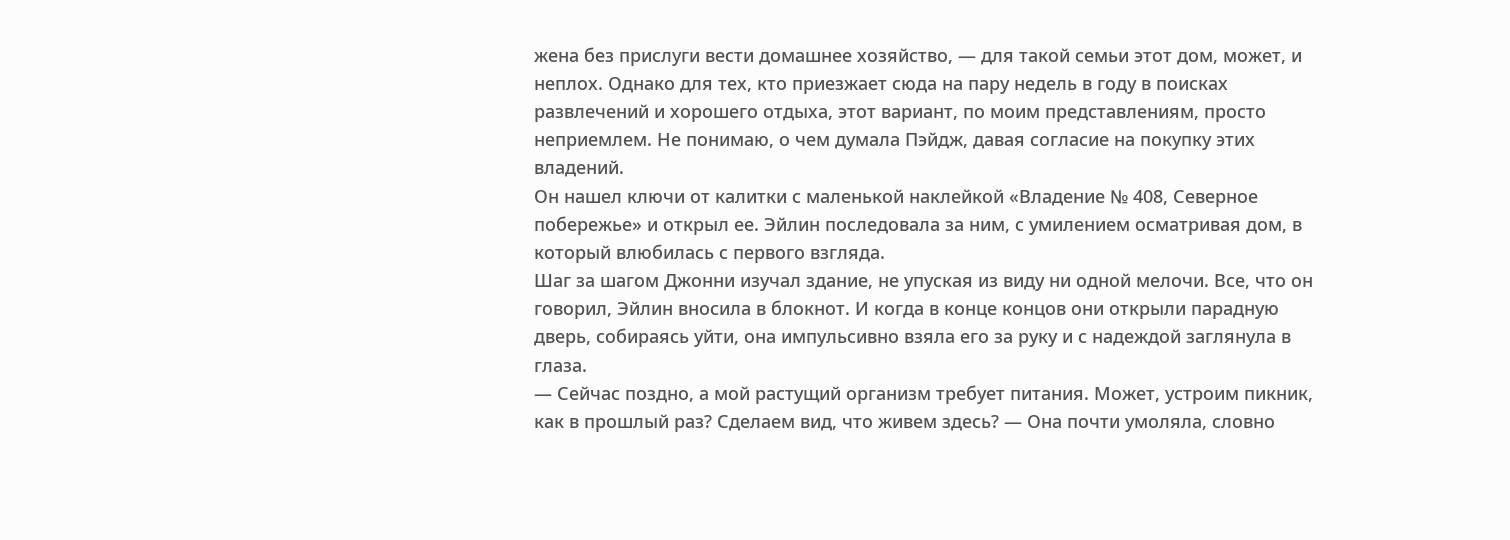жена без прислуги вести домашнее хозяйство, — для такой семьи этот дом, может, и неплох. Однако для тех, кто приезжает сюда на пару недель в году в поисках развлечений и хорошего отдыха, этот вариант, по моим представлениям, просто неприемлем. Не понимаю, о чем думала Пэйдж, давая согласие на покупку этих владений.
Он нашел ключи от калитки с маленькой наклейкой «Владение № 408, Северное побережье» и открыл ее. Эйлин последовала за ним, с умилением осматривая дом, в который влюбилась с первого взгляда.
Шаг за шагом Джонни изучал здание, не упуская из виду ни одной мелочи. Все, что он говорил, Эйлин вносила в блокнот. И когда в конце концов они открыли парадную дверь, собираясь уйти, она импульсивно взяла его за руку и с надеждой заглянула в глаза.
— Сейчас поздно, а мой растущий организм требует питания. Может, устроим пикник, как в прошлый раз? Сделаем вид, что живем здесь? — Она почти умоляла, словно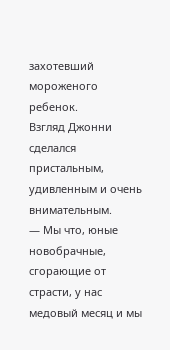захотевший мороженого ребенок.
Взгляд Джонни сделался пристальным, удивленным и очень внимательным.
— Мы что, юные новобрачные, сгорающие от страсти, у нас медовый месяц и мы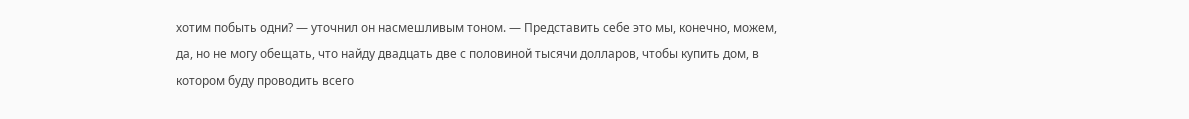хотим побыть одни? — уточнил он насмешливым тоном. — Представить себе это мы, конечно, можем, да, но не могу обещать, что найду двадцать две с половиной тысячи долларов, чтобы купить дом, в котором буду проводить всего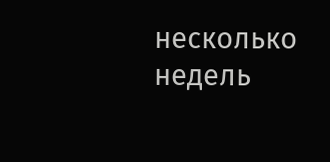несколько недель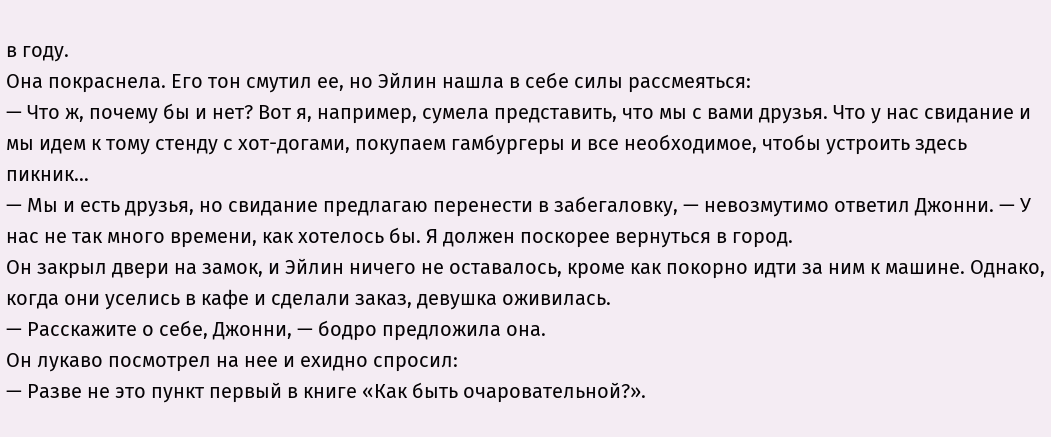в году.
Она покраснела. Его тон смутил ее, но Эйлин нашла в себе силы рассмеяться:
— Что ж, почему бы и нет? Вот я, например, сумела представить, что мы с вами друзья. Что у нас свидание и мы идем к тому стенду с хот-догами, покупаем гамбургеры и все необходимое, чтобы устроить здесь пикник…
— Мы и есть друзья, но свидание предлагаю перенести в забегаловку, — невозмутимо ответил Джонни. — У нас не так много времени, как хотелось бы. Я должен поскорее вернуться в город.
Он закрыл двери на замок, и Эйлин ничего не оставалось, кроме как покорно идти за ним к машине. Однако, когда они уселись в кафе и сделали заказ, девушка оживилась.
— Расскажите о себе, Джонни, — бодро предложила она.
Он лукаво посмотрел на нее и ехидно спросил:
— Разве не это пункт первый в книге «Как быть очаровательной?».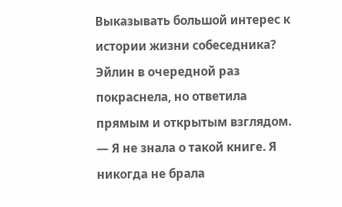Выказывать большой интерес к истории жизни собеседника?
Эйлин в очередной раз покраснела, но ответила прямым и открытым взглядом.
— Я не знала о такой книге. Я никогда не брала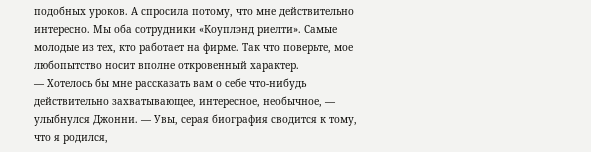подобных уроков. А спросила потому, что мне действительно интересно. Мы оба сотрудники «Коуплэнд риелти». Самые молодые из тех, кто работает на фирме. Так что поверьте, мое любопытство носит вполне откровенный характер.
— Хотелось бы мне рассказать вам о себе что-нибудь действительно захватывающее, интересное, необычное, — улыбнулся Джонни. — Увы, серая биография сводится к тому, что я родился,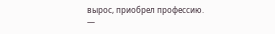вырос, приобрел профессию.
—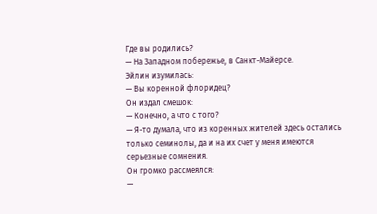Где вы родились?
— На Западном побережье, в Санкт-Майерсе.
Эйлин изумилась:
— Вы коренной флоридец?
Он издал смешок:
— Конечно, а что с того?
— Я-то думала, что из коренных жителей здесь остались только семинолы, да и на их счет у меня имеются серьезные сомнения.
Он громко рассмеялся:
—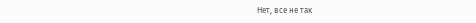Нет, все не так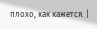плохо, как кажется. |